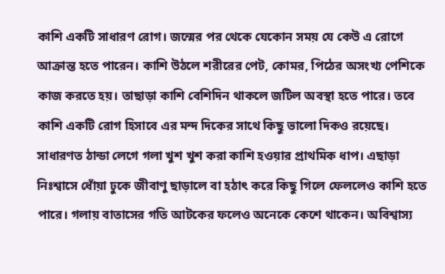কাশি একটি সাধারণ রোগ। জন্মের পর থেকে যেকোন সময় যে কেউ এ রোগে আক্রান্ত হতে পারেন। কাশি উঠলে শরীরের পেট, কোমর, পিঠের অসংখ্য পেশিকে কাজ করতে হয়। তাছাড়া কাশি বেশিদিন থাকলে জটিল অবস্থা হতে পারে। তবে কাশি একটি রোগ হিসাবে এর মন্দ দিকের সাথে কিছু ভালো দিকও রয়েছে।
সাধারণত ঠান্ডা লেগে গলা খুশ খুশ করা কাশি হওয়ার প্রাথমিক ধাপ। এছাড়া নিঃশ্বাসে ধোঁয়া ঢুকে জীবাণু ছাড়ালে বা হঠাৎ করে কিছু গিলে ফেললেও কাশি হতে পারে। গলায় বাতাসের গতি আটকের ফলেও অনেকে কেশে থাকেন। অবিশ্বাস্য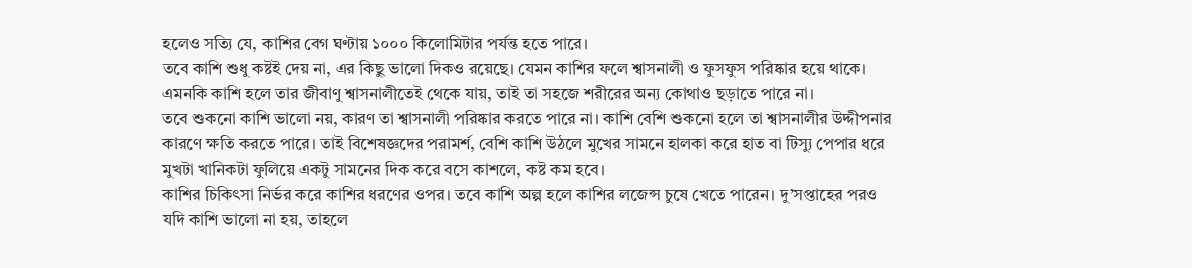হলেও সত্যি যে, কাশির বেগ ঘণ্টায় ১০০০ কিলোমিটার পর্যন্ত হতে পারে।
তবে কাশি শুধু কষ্টই দেয় না, এর কিছু ভালো দিকও রয়েছে। যেমন কাশির ফলে শ্বাসনালী ও ফুসফুস পরিষ্কার হয়ে থাকে। এমনকি কাশি হলে তার জীবাণু শ্বাসনালীতেই থেকে যায়, তাই তা সহজে শরীরের অন্য কোথাও ছড়াতে পারে না।
তবে শুকনো কাশি ভালো নয়, কারণ তা শ্বাসনালী পরিষ্কার করতে পারে না। কাশি বেশি শুকনো হলে তা শ্বাসনালীর উদ্দীপনার কারণে ক্ষতি করতে পারে। তাই বিশেষজ্ঞদের পরামর্শ, বেশি কাশি উঠলে মুখের সামনে হালকা করে হাত বা টিস্যু পেপার ধরে মুখটা খানিকটা ফুলিয়ে একটু সামনের দিক করে বসে কাশলে, কষ্ট কম হবে।
কাশির চিকিৎসা নির্ভর করে কাশির ধরণের ওপর। তবে কাশি অল্প হলে কাশির লজেন্স চুষে খেতে পারেন। দু’সপ্তাহের পরও যদি কাশি ভালো না হয়, তাহলে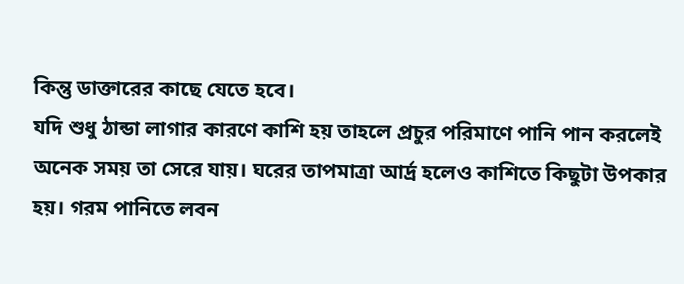কিন্তু ডাক্তারের কাছে যেতে হবে।
যদি শুধু ঠান্ডা লাগার কারণে কাশি হয় তাহলে প্রচুর পরিমাণে পানি পান করলেই অনেক সময় তা সেরে যায়। ঘরের তাপমাত্রা আর্দ্র হলেও কাশিতে কিছুটা উপকার হয়। গরম পানিতে লবন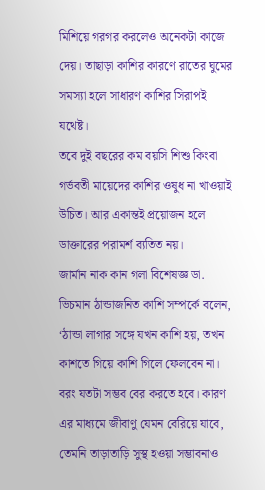মিশিয়ে গরগর করলেও অনেকটা কাজে দেয়। তাছাড়া কাশির কারণে রাতের ঘুমের সমস্যা হলে সাধারণ কাশির সিরাপই যথেষ্ট।
তবে দুই বছরের কম বয়সি শিশু কিংবা গর্ভবতী মায়েদের কাশির ওষুধ না খাওয়াই উচিত। আর একান্তই প্রয়োজন হলে ডাক্তারের পরামর্শ ব্যতিত নয়।
জার্মান নাক কান গলা বিশেষজ্ঞ ডা. ভিচমান ঠান্ডাজনিত কাশি সম্পর্কে বলেন, ‘ঠান্ডা লাগার সঙ্গে যখন কাশি হয়, তখন কাশতে গিয়ে কাশি গিলে ফেলবেন না। বরং যতটা সম্ভব বের করতে হবে। কারণ এর মাধ্যমে জীবাণু যেমন বেরিয়ে যাবে, তেমনি তাড়াতাড়ি সুস্থ হওয়া সম্ভাবনাও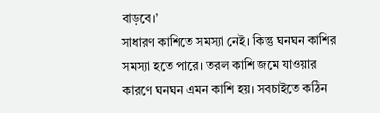বাড়বে।’
সাধারণ কাশিতে সমস্যা নেই। কিন্তু ঘনঘন কাশির সমস্যা হতে পারে। তরল কাশি জমে যাওয়ার কারণে ঘনঘন এমন কাশি হয়। সবচাইতে কঠিন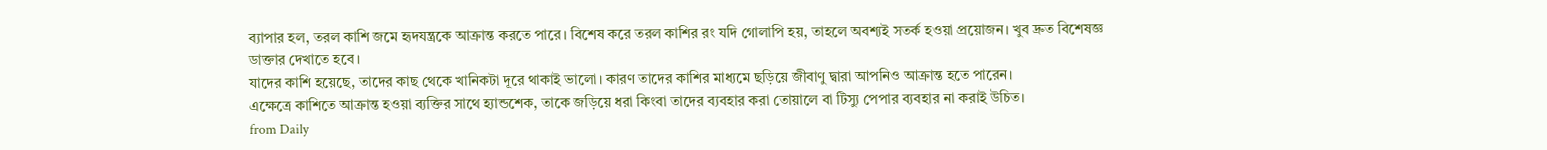ব্যাপার হল, তরল কাশি জমে হৃদযন্ত্রকে আক্রান্ত করতে পারে। বিশেষ করে তরল কাশির রং যদি গোলাপি হয়, তাহলে অবশ্যই সতর্ক হওয়া প্রয়োজন। খুব দ্রুত বিশেষজ্ঞ ডাক্তার দেখাতে হবে।
যাদের কাশি হয়েছে, তাদের কাছ থেকে খানিকটা দূরে থাকাই ভালো। কারণ তাদের কাশির মাধ্যমে ছড়িয়ে জীবাণু দ্বারা আপনিও আক্রান্ত হতে পারেন।
এক্ষেত্রে কাশিতে আক্রান্ত হওয়া ব্যক্তির সাথে হ্যান্ডশেক, তাকে জড়িয়ে ধরা কিংবা তাদের ব্যবহার করা তোয়ালে বা টিস্যু পেপার ব্যবহার না করাই উচিত।
from Daily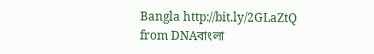Bangla http://bit.ly/2GLaZtQ
from DNAবাংলা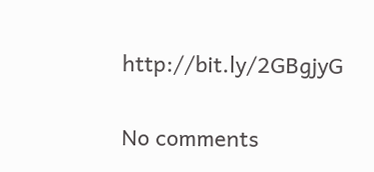http://bit.ly/2GBgjyG

No comments